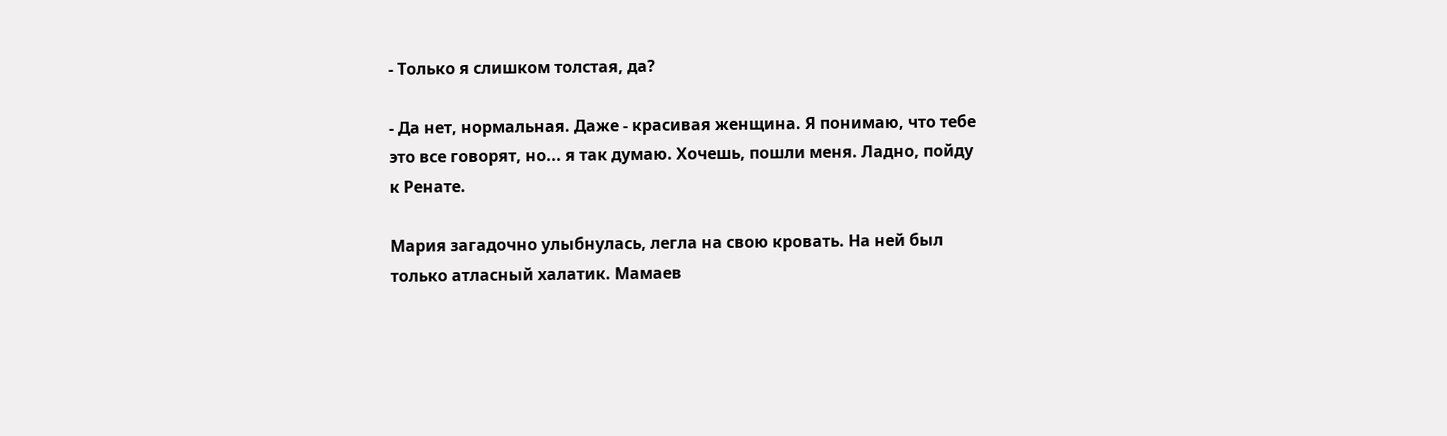- Только я слишком толстая, да?

- Да нет, нормальная. Даже - красивая женщина. Я понимаю, что тебе это все говорят, но... я так думаю. Хочешь, пошли меня. Ладно, пойду к Ренате.

Мария загадочно улыбнулась, легла на свою кровать. На ней был только атласный халатик. Мамаев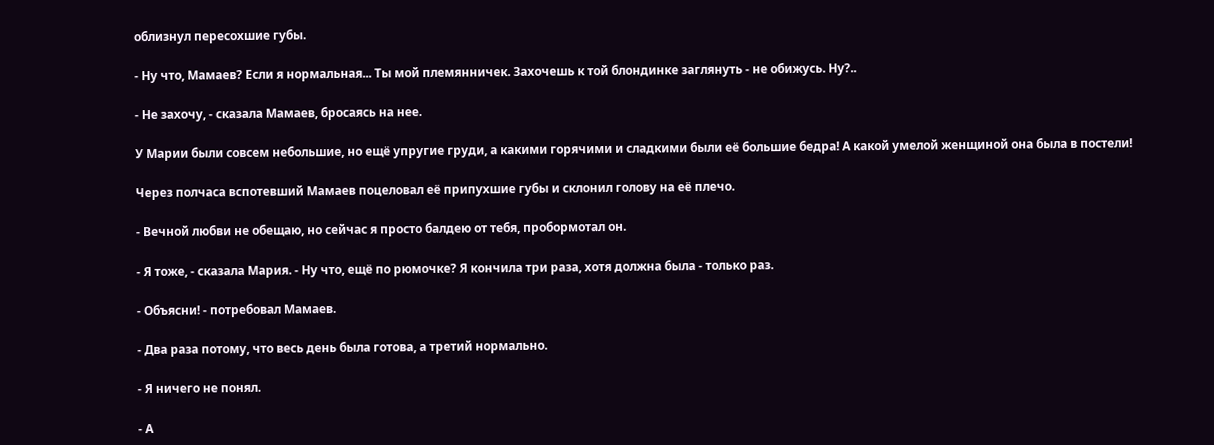облизнул пересохшие губы.

- Ну что, Мамаев? Если я нормальная... Ты мой племянничек. Захочешь к той блондинке заглянуть - не обижусь. Ну?..

- Не захочу, - сказала Мамаев, бросаясь на нее.

У Марии были совсем небольшие, но ещё упругие груди, а какими горячими и сладкими были её большие бедра! А какой умелой женщиной она была в постели!

Через полчаса вспотевший Мамаев поцеловал её припухшие губы и склонил голову на её плечо.

- Вечной любви не обещаю, но сейчас я просто балдею от тебя, пробормотал он.

- Я тоже, - сказала Мария. - Ну что, ещё по рюмочке? Я кончила три раза, хотя должна была - только раз.

- Объясни! - потребовал Мамаев.

- Два раза потому, что весь день была готова, а третий нормально.

- Я ничего не понял.

- А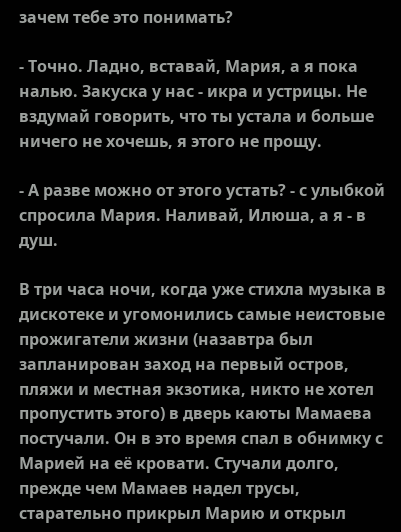зачем тебе это понимать?

- Точно. Ладно, вставай, Мария, а я пока налью. Закуска у нас - икра и устрицы. Не вздумай говорить, что ты устала и больше ничего не хочешь, я этого не прощу.

- А разве можно от этого устать? - с улыбкой спросила Мария. Наливай, Илюша, а я - в душ.

В три часа ночи, когда уже стихла музыка в дискотеке и угомонились самые неистовые прожигатели жизни (назавтра был запланирован заход на первый остров, пляжи и местная экзотика, никто не хотел пропустить этого) в дверь каюты Мамаева постучали. Он в это время спал в обнимку с Марией на её кровати. Стучали долго, прежде чем Мамаев надел трусы, старательно прикрыл Марию и открыл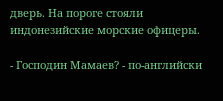дверь. На пороге стояли индонезийские морские офицеры.

- Господин Мамаев? - по-английски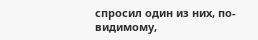спросил один из них, по-видимому,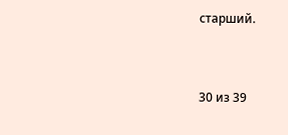старший.



30 из 39